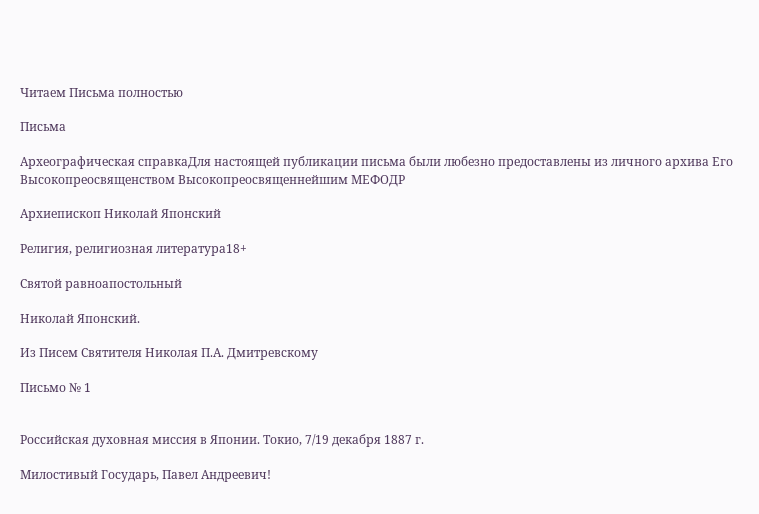Читаем Письма полностью

Письма

Археографическая справкаДля настоящей публикации письма были любезно предоставлены из личного архива Его Высокопреосвященством Высокопреосвященнейшим МЕФОДР

Архиепископ Николай Японский

Религия, религиозная литература18+

Святой равноапостольный

Николай Японский.

Из Писем Святителя Николая П.А. Дмитревскому

Письмо № 1


Российская духовная миссия в Японии. Токио, 7/19 декабря 1887 г.

Милостивый Государь, Павел Андреевич!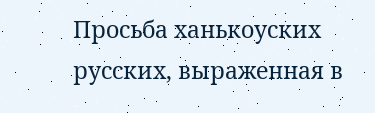Просьба ханькоуских русских, выраженная в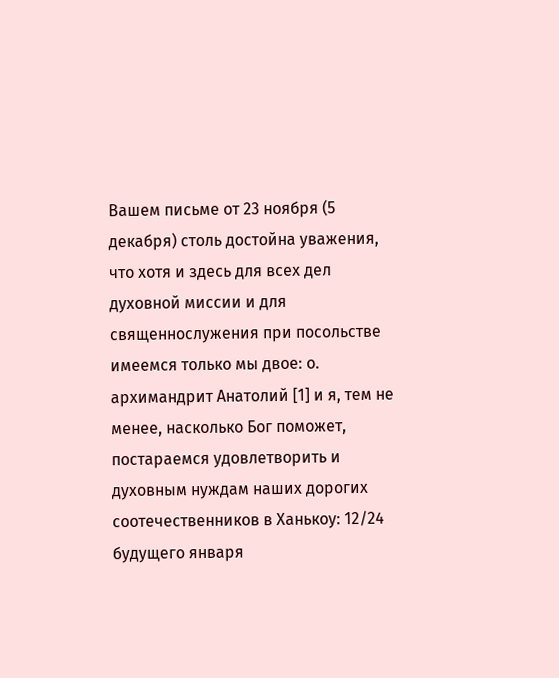Вашем письме от 23 ноября (5 декабря) столь достойна уважения, что хотя и здесь для всех дел духовной миссии и для священнослужения при посольстве имеемся только мы двое: о. архимандрит Анатолий [1] и я, тем не менее, насколько Бог поможет, постараемся удовлетворить и духовным нуждам наших дорогих соотечественников в Ханькоу: 12/24 будущего января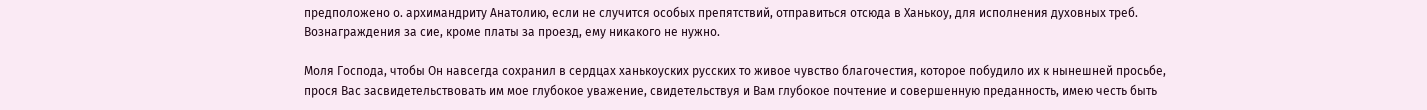предположено о. архимандриту Анатолию, если не случится особых препятствий, отправиться отсюда в Ханькоу, для исполнения духовных треб. Вознаграждения за сие, кроме платы за проезд, ему никакого не нужно.

Моля Господа, чтобы Он навсегда сохранил в сердцах ханькоуских русских то живое чувство благочестия, которое побудило их к нынешней просьбе, прося Вас засвидетельствовать им мое глубокое уважение, свидетельствуя и Вам глубокое почтение и совершенную преданность, имею честь быть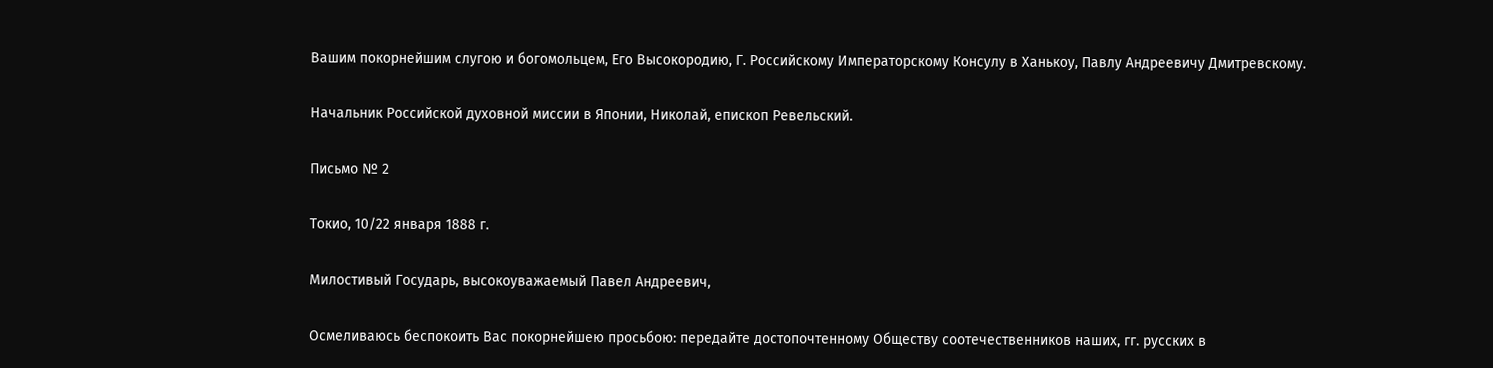Вашим покорнейшим слугою и богомольцем, Его Высокородию, Г. Российскому Императорскому Консулу в Ханькоу, Павлу Андреевичу Дмитревскому.

Начальник Российской духовной миссии в Японии, Николай, епископ Ревельский.

Письмо № 2

Токио, 10/22 января 1888 г.

Милостивый Государь, высокоуважаемый Павел Андреевич,

Осмеливаюсь беспокоить Вас покорнейшею просьбою: передайте достопочтенному Обществу соотечественников наших, гг. русских в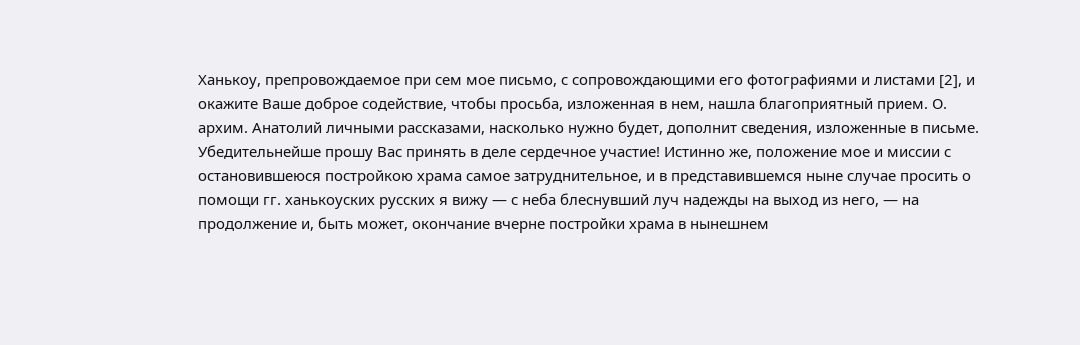Ханькоу, препровождаемое при сем мое письмо, с сопровождающими его фотографиями и листами [2], и окажите Ваше доброе содействие, чтобы просьба, изложенная в нем, нашла благоприятный прием. О. архим. Анатолий личными рассказами, насколько нужно будет, дополнит сведения, изложенные в письме. Убедительнейше прошу Вас принять в деле сердечное участие! Истинно же, положение мое и миссии с остановившеюся постройкою храма самое затруднительное, и в представившемся ныне случае просить о помощи гг. ханькоуских русских я вижу — с неба блеснувший луч надежды на выход из него, — на продолжение и, быть может, окончание вчерне постройки храма в нынешнем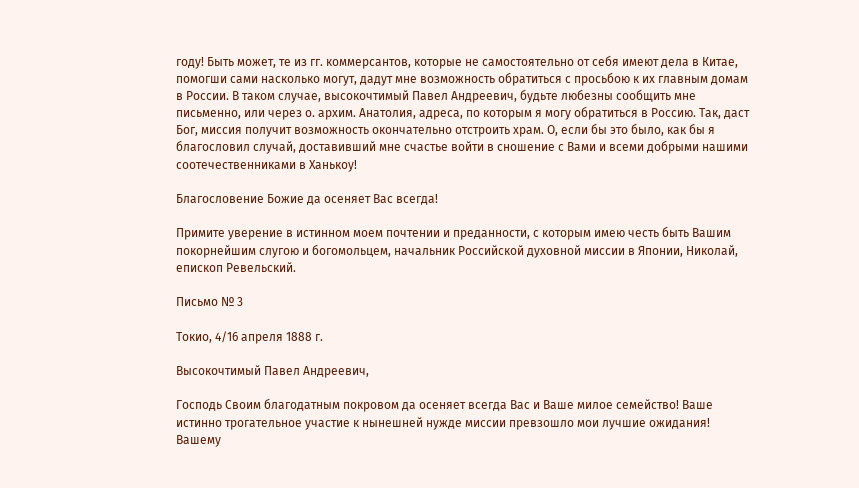году! Быть может, те из гг. коммерсантов, которые не самостоятельно от себя имеют дела в Китае, помогши сами насколько могут, дадут мне возможность обратиться с просьбою к их главным домам в России. В таком случае, высокочтимый Павел Андреевич, будьте любезны сообщить мне письменно, или через о. архим. Анатолия, адреса, по которым я могу обратиться в Россию. Так, даст Бог, миссия получит возможность окончательно отстроить храм. О, если бы это было, как бы я благословил случай, доставивший мне счастье войти в сношение с Вами и всеми добрыми нашими соотечественниками в Ханькоу!

Благословение Божие да осеняет Вас всегда!

Примите уверение в истинном моем почтении и преданности, с которым имею честь быть Вашим покорнейшим слугою и богомольцем, начальник Российской духовной миссии в Японии, Николай, епископ Ревельский.

Письмо № 3

Токио, 4/16 апреля 1888 г.

Высокочтимый Павел Андреевич,

Господь Своим благодатным покровом да осеняет всегда Вас и Ваше милое семейство! Ваше истинно трогательное участие к нынешней нужде миссии превзошло мои лучшие ожидания! Вашему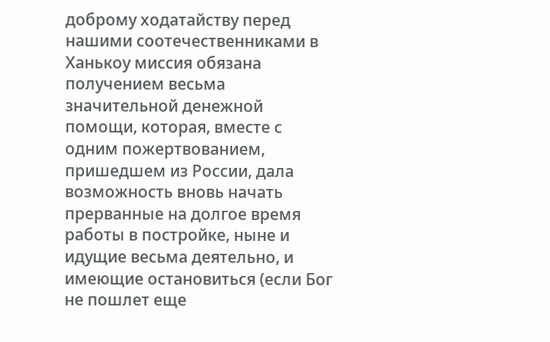доброму ходатайству перед нашими соотечественниками в Ханькоу миссия обязана получением весьма значительной денежной помощи, которая, вместе с одним пожертвованием, пришедшем из России, дала возможность вновь начать прерванные на долгое время работы в постройке, ныне и идущие весьма деятельно, и имеющие остановиться (если Бог не пошлет еще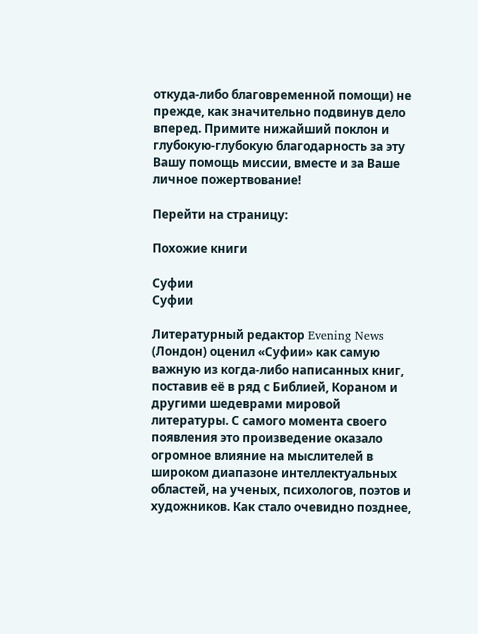откуда-либо благовременной помощи) не прежде, как значительно подвинув дело вперед. Примите нижайший поклон и глубокую-глубокую благодарность за эту Вашу помощь миссии, вместе и за Ваше личное пожертвование!

Перейти на страницу:

Похожие книги

Суфии
Суфии

Литературный редактор Evening News (Лондон) оценил «Суфии» как самую важную из когда-либо написанных книг, поставив её в ряд с Библией, Кораном и другими шедеврами мировой литературы. С самого момента своего появления это произведение оказало огромное влияние на мыслителей в широком диапазоне интеллектуальных областей, на ученых, психологов, поэтов и художников. Как стало очевидно позднее,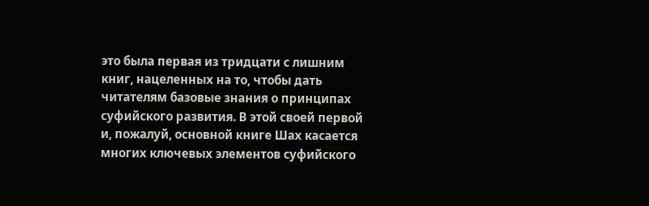это была первая из тридцати с лишним книг, нацеленных на то, чтобы дать читателям базовые знания о принципах суфийского развития. В этой своей первой и, пожалуй, основной книге Шах касается многих ключевых элементов суфийского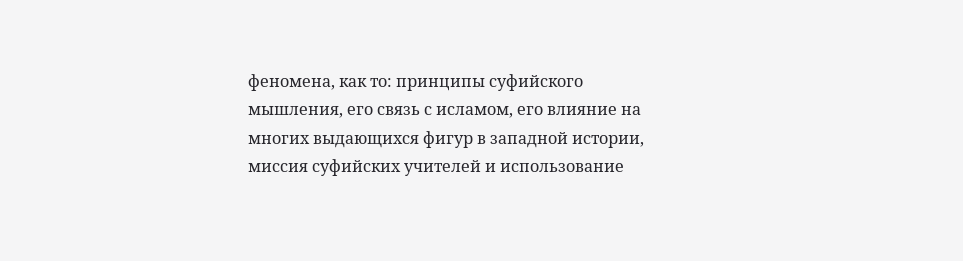феномена, как то: принципы суфийского мышления, его связь с исламом, его влияние на многих выдающихся фигур в западной истории, миссия суфийских учителей и использование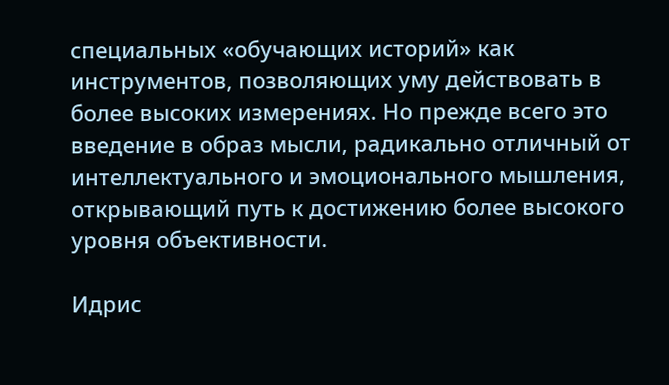специальных «обучающих историй» как инструментов, позволяющих уму действовать в более высоких измерениях. Но прежде всего это введение в образ мысли, радикально отличный от интеллектуального и эмоционального мышления, открывающий путь к достижению более высокого уровня объективности.

Идрис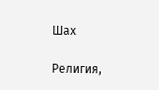Шах

Религия,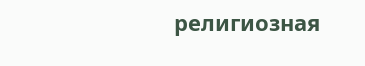религиозная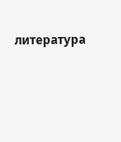литература